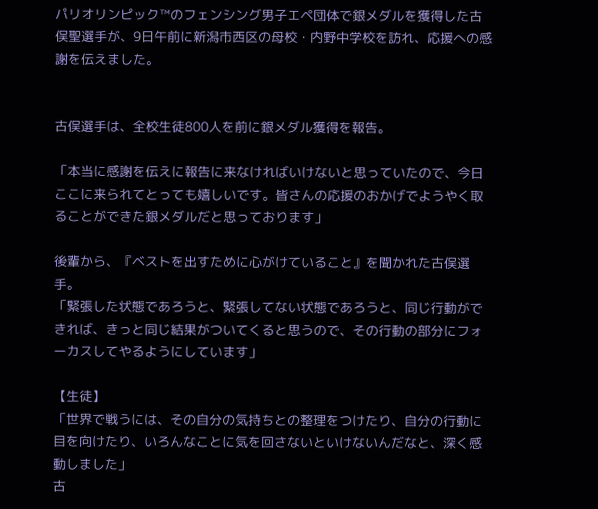パリオリンピック™のフェンシング男子エペ団体で銀メダルを獲得した古俣聖選手が、9日午前に新潟市西区の母校・内野中学校を訪れ、応援への感謝を伝えました。


古俣選手は、全校生徒800人を前に銀メダル獲得を報告。

「本当に感謝を伝えに報告に来なければいけないと思っていたので、今日ここに来られてとっても嬉しいです。皆さんの応援のおかげでようやく取ることができた銀メダルだと思っております」

後輩から、『ベストを出すために心がけていること』を聞かれた古俣選手。
「緊張した状態であろうと、緊張してない状態であろうと、同じ行動ができれば、きっと同じ結果がついてくると思うので、その行動の部分にフォーカスしてやるようにしています」

【生徒】
「世界で戦うには、その自分の気持ちとの整理をつけたり、自分の行動に目を向けたり、いろんなことに気を回さないといけないんだなと、深く感動しました」
古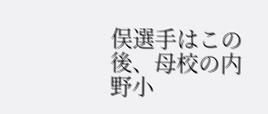俣選手はこの後、母校の内野小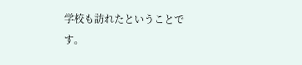学校も訪れたということです。